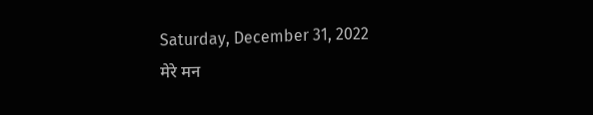Saturday, December 31, 2022
मेरे मन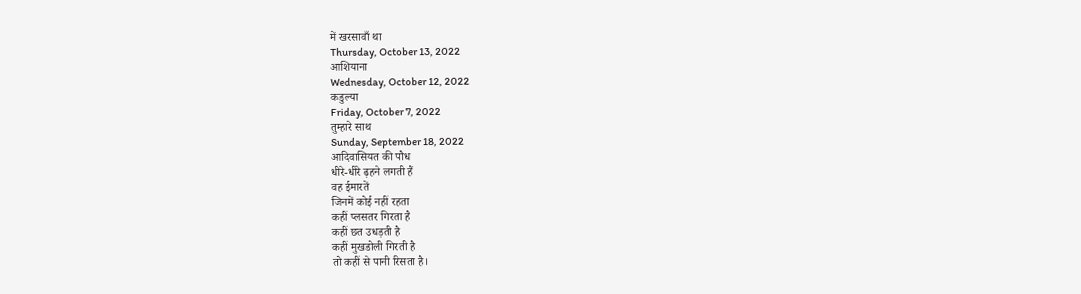में खरसावाँ था
Thursday, October 13, 2022
आशियाना
Wednesday, October 12, 2022
कडुल्या
Friday, October 7, 2022
तुम्हारे साथ
Sunday, September 18, 2022
आदिवासियत की पौध
धीरे-धीरे ढ़हने लगती हैं
वह ईमारतें
जिनमें कोई नहीं रहता
कहीं प्लसतर गिरता है
कहीं छत उधड़ती है
कहीं मुखडोली गिरती है
तो कहीं से पानी रिसता है।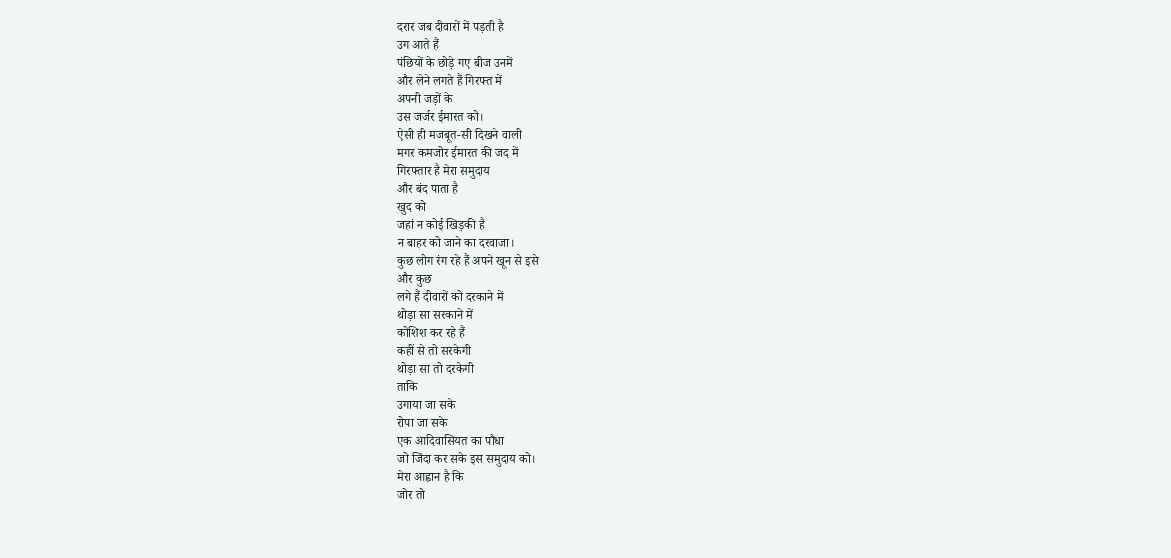दरार जब दीवारों में पड़ती है
उग आते हैं
पंछियों के छोड़े गए बीज उनमें
और लेने लगते हैं गिरफ्त में
अपनी जड़ों के
उस जर्जर ईमारत को।
ऐसी ही मजबूत-सी दिखने वाली
मगर कमजोर ईमारत की जद में
गिरफ्तार है मेरा समुदाय
और बंद पाता है
खुद को
जहां न कोई खिड़की है
न बाहर को जाने का दरवाजा।
कुछ लोग रंग रहे हैं अपने खून से इसे
और कुछ
लगे हैं दीवारों को दरकाने में
थोड़ा सा सरकाने में
कोशिश कर रहे हैं
कहीं से तो सरकेगी
थोड़ा सा तो दरकेगी
ताकि
उगाया जा सके
रोपा जा सके
एक आदिवासियत का पौधा
जो जिंदा कर सके इस समुदाय को।
मेरा आह्वान है कि
जोर तो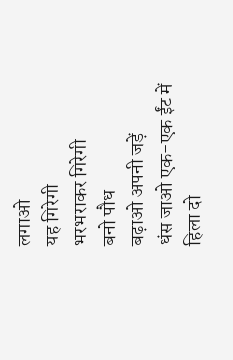लगाओ
यह गिरेगी
भरभराकर गिरेगी
बनो पौध
बढ़ाओ अपनी जड़ें
धंस जाओ एक-एक ईंट में
हिला दो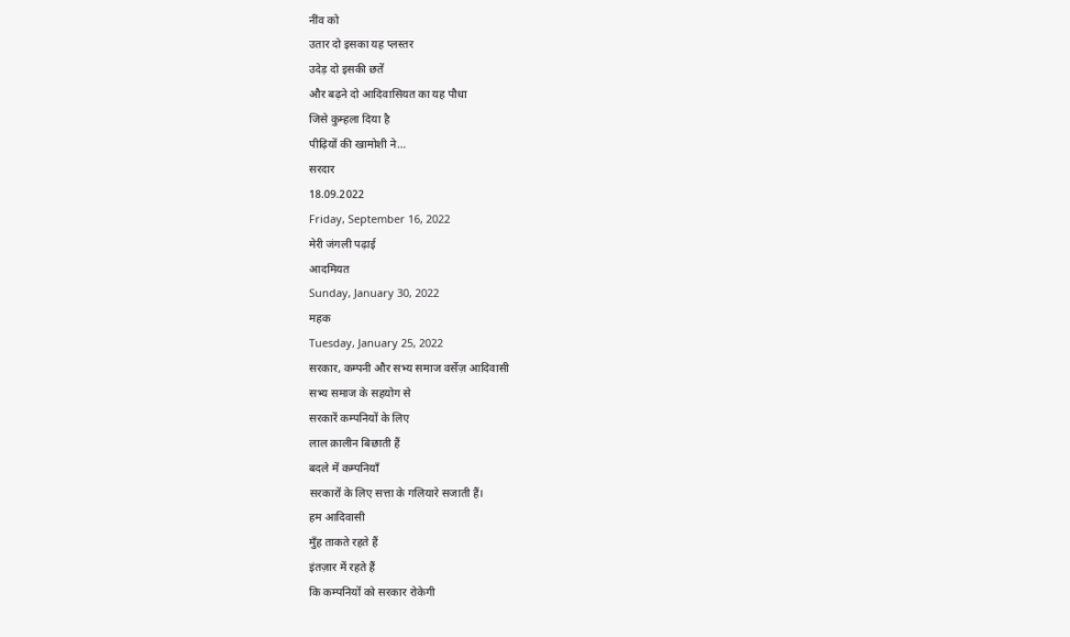नींव को
उतार दो इसका यह प्लस्तर
उदेड़ दो इसकी छतें
और बढ़ने दो आदिवासियत का यह पौधा
जिसे कुम्हला दिया है
पीढ़ियों की खामोशी ने...
सरदार
18.09.2022
Friday, September 16, 2022
मेरी जंगली पढ़ाई
आदमियत
Sunday, January 30, 2022
महक
Tuesday, January 25, 2022
सरकार, कम्पनी और सभ्य समाज वर्सेज़ आदिवासी
सभ्य समाज के सहयोग से
सरकारें कम्पनियों के लिए
लाल क़ालीन बिछाती हैं
बदले में कम्पनियाँ
सरकारों के लिए सत्ता के गलियारे सजाती हैं।
हम आदिवासी
मुँह ताकते रहते हैं
इंतज़ार में रहते हैं
कि कम्पनियों को सरकार रोकेगी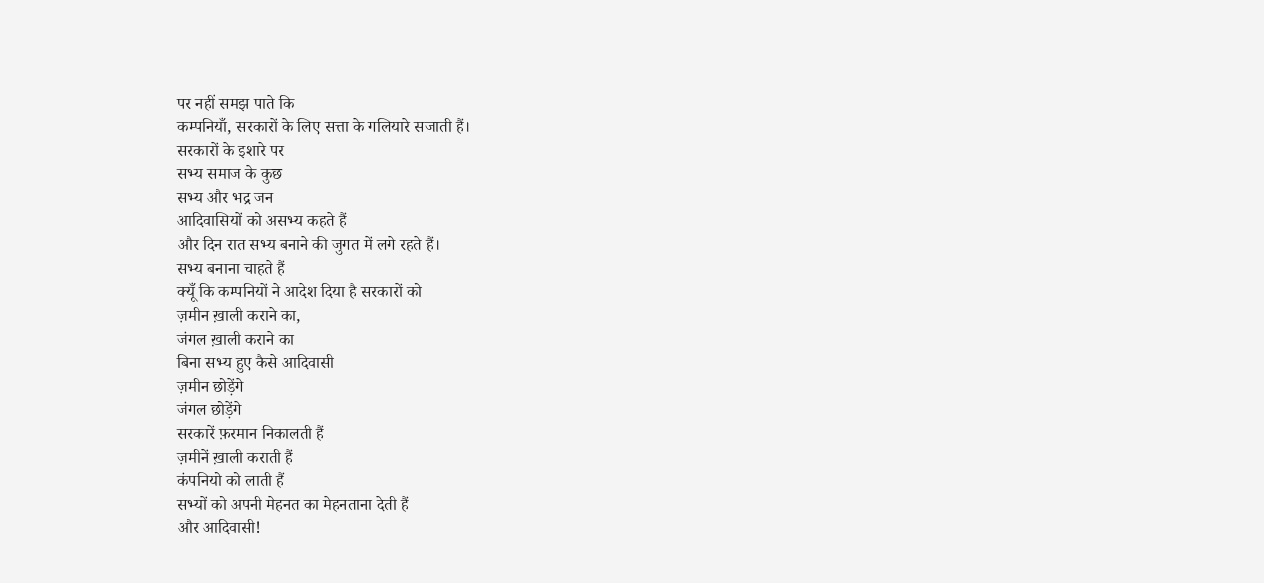पर नहीं समझ पाते कि
कम्पनियाँ, सरकारों के लिए सत्ता के गलियारे सजाती हैं।
सरकारों के इशारे पर
सभ्य समाज के कुछ
सभ्य और भद्र जन
आदिवासियों को असभ्य कहते हैं
और दिन रात सभ्य बनाने की जुगत में लगे रहते हैं।
सभ्य बनाना चाहते हैं
क्यूँ कि कम्पनियों ने आदेश दिया है सरकारों को
ज़मीन ख़ाली कराने का,
जंगल ख़ाली कराने का
बिना सभ्य हुए कैसे आदिवासी
ज़मीन छोड़ेंगे
जंगल छोड़ेंगे
सरकारें फ़रमान निकालती हैं
ज़मीनें ख़ाली कराती हैं
कंपनियो को लाती हैं
सभ्यों को अपनी मेहनत का मेहनताना देती हैं
और आदिवासी!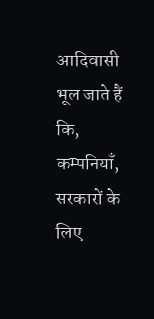आदिवासी भूल जाते हैं कि,
कम्पनियाँ, सरकारों के लिए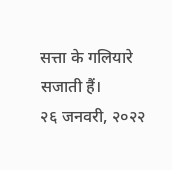सत्ता के गलियारे सजाती हैं।
२६ जनवरी, २०२२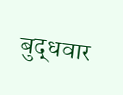बुद्धवार